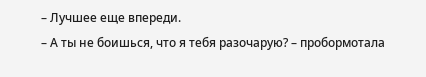– Лучшее еще впереди.
– А ты не боишься, что я тебя разочарую? – пробормотала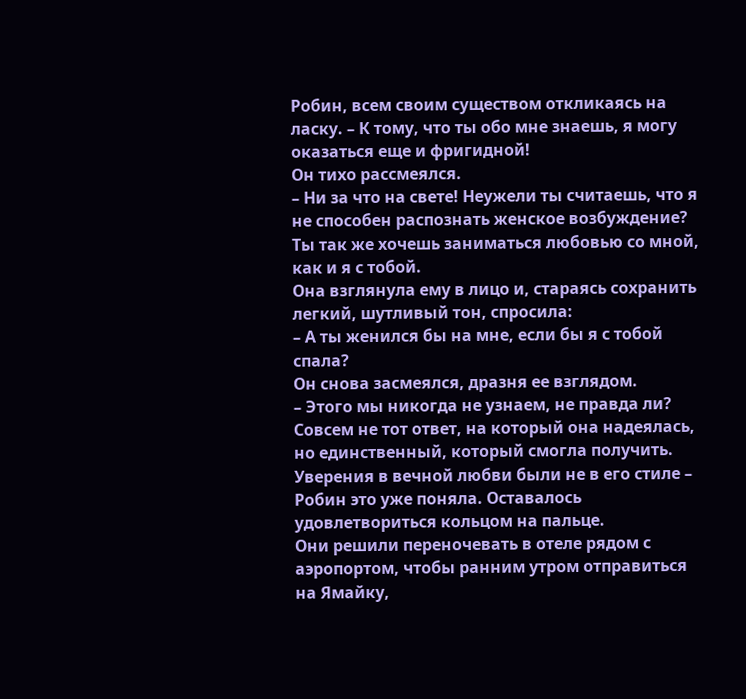Робин, всем своим существом откликаясь на ласку. – К тому, что ты обо мне знаешь, я могу оказаться еще и фригидной!
Он тихо рассмеялся.
– Ни за что на свете! Неужели ты считаешь, что я не способен распознать женское возбуждение? Ты так же хочешь заниматься любовью со мной, как и я с тобой.
Она взглянула ему в лицо и, стараясь сохранить легкий, шутливый тон, спросила:
– А ты женился бы на мне, если бы я с тобой спала?
Он снова засмеялся, дразня ее взглядом.
– Этого мы никогда не узнаем, не правда ли?
Совсем не тот ответ, на который она надеялась, но единственный, который смогла получить. Уверения в вечной любви были не в его стиле – Робин это уже поняла. Оставалось удовлетвориться кольцом на пальце.
Они решили переночевать в отеле рядом с аэропортом, чтобы ранним утром отправиться на Ямайку,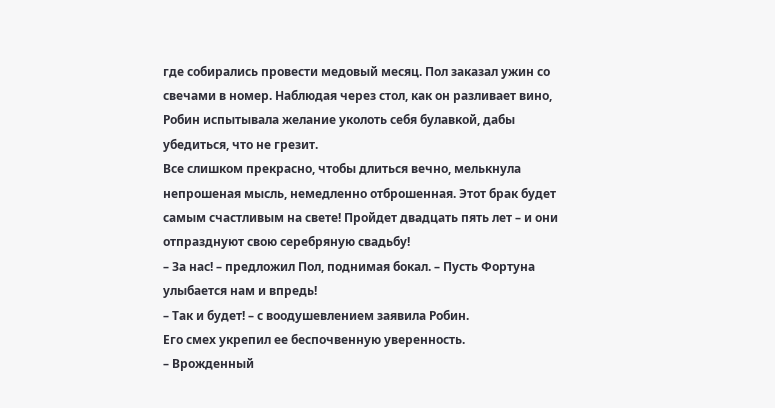где собирались провести медовый месяц. Пол заказал ужин со свечами в номер. Наблюдая через стол, как он разливает вино, Робин испытывала желание уколоть себя булавкой, дабы убедиться, что не грезит.
Все слишком прекрасно, чтобы длиться вечно, мелькнула непрошеная мысль, немедленно отброшенная. Этот брак будет самым счастливым на свете! Пройдет двадцать пять лет – и они отпразднуют свою серебряную свадьбу!
– За нас! – предложил Пол, поднимая бокал. – Пусть Фортуна улыбается нам и впредь!
– Так и будет! – с воодушевлением заявила Робин.
Его смех укрепил ее беспочвенную уверенность.
– Врожденный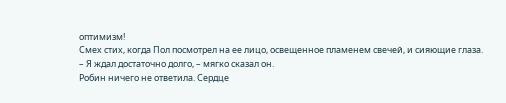оптимизм!
Смех стих, когда Пол посмотрел на ее лицо, освещенное пламенем свечей, и сияющие глаза.
– Я ждал достаточно долго, – мягко сказал он.
Робин ничего не ответила. Сердце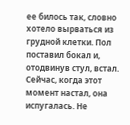ее билось так, словно хотело вырваться из грудной клетки. Пол поставил бокал и, отодвинув стул, встал. Сейчас, когда этот момент настал, она испугалась. Не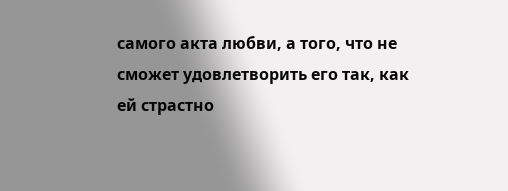самого акта любви, а того, что не сможет удовлетворить его так, как ей страстно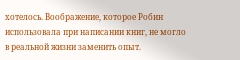хотелось. Воображение, которое Робин использовала при написании книг, не могло в реальной жизни заменить опыт.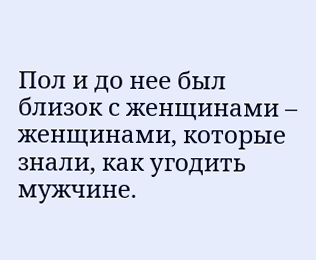Пол и до нее был близок с женщинами – женщинами, которые знали, как угодить мужчине.